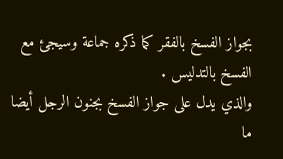بجواز الفسخ بالفقر كما ذكره جماعة وسيجئ مع الفسخ بالتدليس .
والذي يدل على جواز الفسخ بجنون الرجل أيضا ما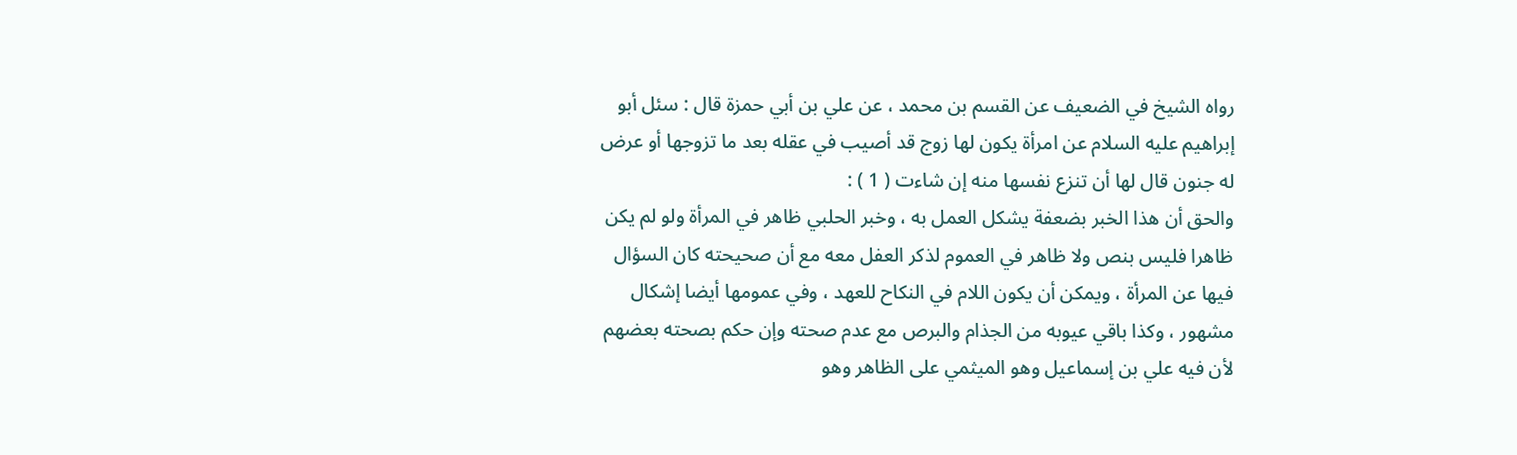رواه الشيخ في الضعيف عن القسم بن محمد ، عن علي بن أبي حمزة قال : سئل أبو إبراهيم عليه السلام عن امرأة يكون لها زوج قد أصيب في عقله بعد ما تزوجها أو عرض له جنون قال لها أن تنزع نفسها منه إن شاءت ( 1 ) :
والحق أن هذا الخبر بضعفة يشكل العمل به ، وخبر الحلبي ظاهر في المرأة ولو لم يكن ظاهرا فليس بنص ولا ظاهر في العموم لذكر العفل معه مع أن صحيحته كان السؤال فيها عن المرأة ، ويمكن أن يكون اللام في النكاح للعهد ، وفي عمومها أيضا إشكال مشهور ، وكذا باقي عيوبه من الجذام والبرص مع عدم صحته وإن حكم بصحته بعضهم لأن فيه علي بن إسماعيل وهو الميثمي على الظاهر وهو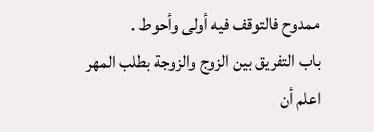ممدوح فالتوقف فيه أولى وأحوط .
باب التفريق بين الزوج والزوجة بطلب المهر
اعلم أن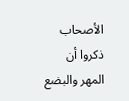الأصحاب ذكروا أن المهر والبضع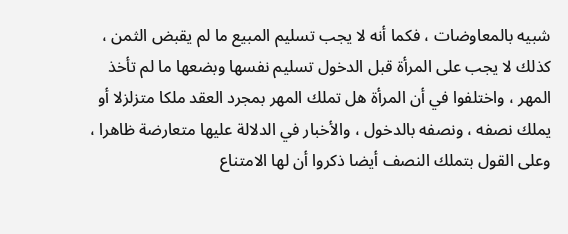شبيه بالمعاوضات ، فكما أنه لا يجب تسليم المبيع ما لم يقبض الثمن ، كذلك لا يجب على المرأة قبل الدخول تسليم نفسها وبضعها ما لم تأخذ المهر ، واختلفوا في أن المرأة هل تملك المهر بمجرد العقد ملكا متزلزلا أو يملك نصفه ، ونصفه بالدخول ، والأخبار في الدلالة عليها متعارضة ظاهرا ، وعلى القول بتملك النصف أيضا ذكروا أن لها الامتناع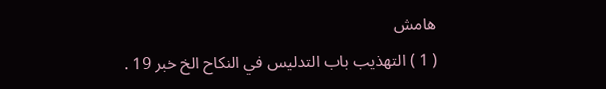هامش
( 1 ) التهذيب باب التدليس في النكاح الخ خبر 19 .